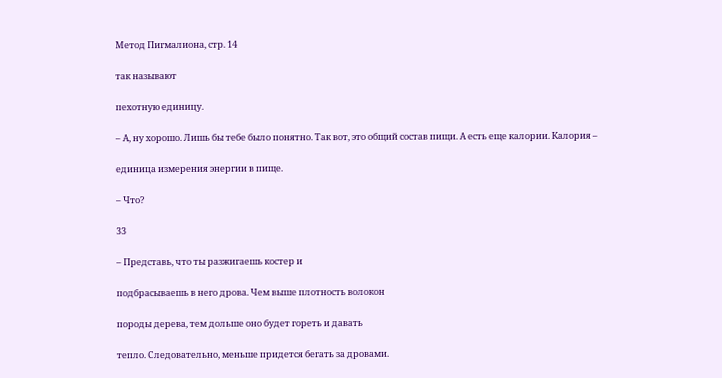Метод Пигмалиона, стр. 14

так называют

пехотную единицу.

– А, ну хорошо. Лишь бы тебе было понятно. Так вот, это общий состав пищи. А есть еще калории. Калория –

единица измерения энергии в пище.

– Что?

33

– Представь, что ты разжигаешь костер и

подбрасываешь в него дрова. Чем выше плотность волокон

породы дерева, тем дольше оно будет гореть и давать

тепло. Следовательно, меньше придется бегать за дровами.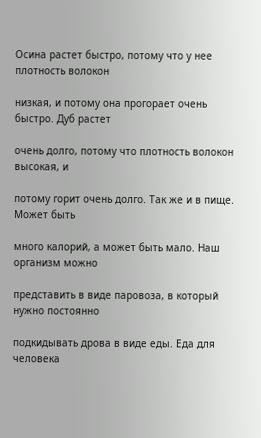Осина растет быстро, потому что у нее плотность волокон

низкая, и потому она прогорает очень быстро. Дуб растет

очень долго, потому что плотность волокон высокая, и

потому горит очень долго. Так же и в пище. Может быть

много калорий, а может быть мало. Наш организм можно

представить в виде паровоза, в который нужно постоянно

подкидывать дрова в виде еды. Еда для человека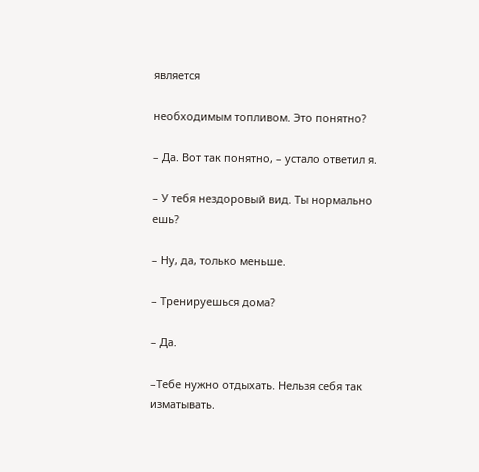является

необходимым топливом. Это понятно?

– Да. Вот так понятно, – устало ответил я.

– У тебя нездоровый вид. Ты нормально ешь?

– Ну, да, только меньше.

– Тренируешься дома?

– Да.

–Тебе нужно отдыхать. Нельзя себя так изматывать.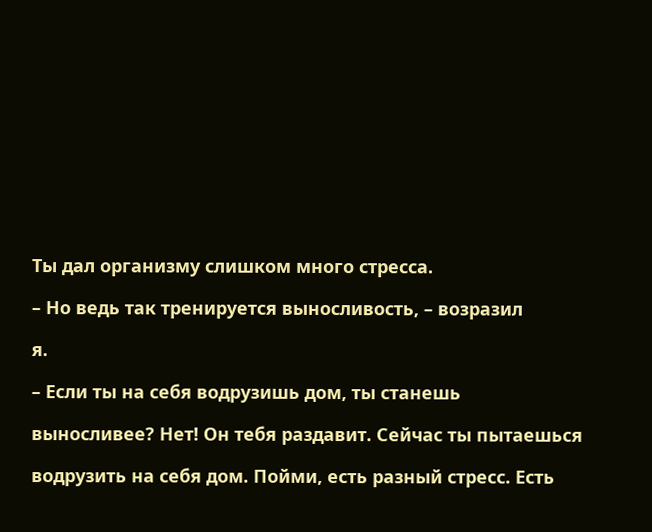Ты дал организму слишком много стресса.

– Но ведь так тренируется выносливость, – возразил

я.

– Если ты на себя водрузишь дом, ты станешь

выносливее? Нет! Он тебя раздавит. Сейчас ты пытаешься

водрузить на себя дом. Пойми, есть разный стресс. Есть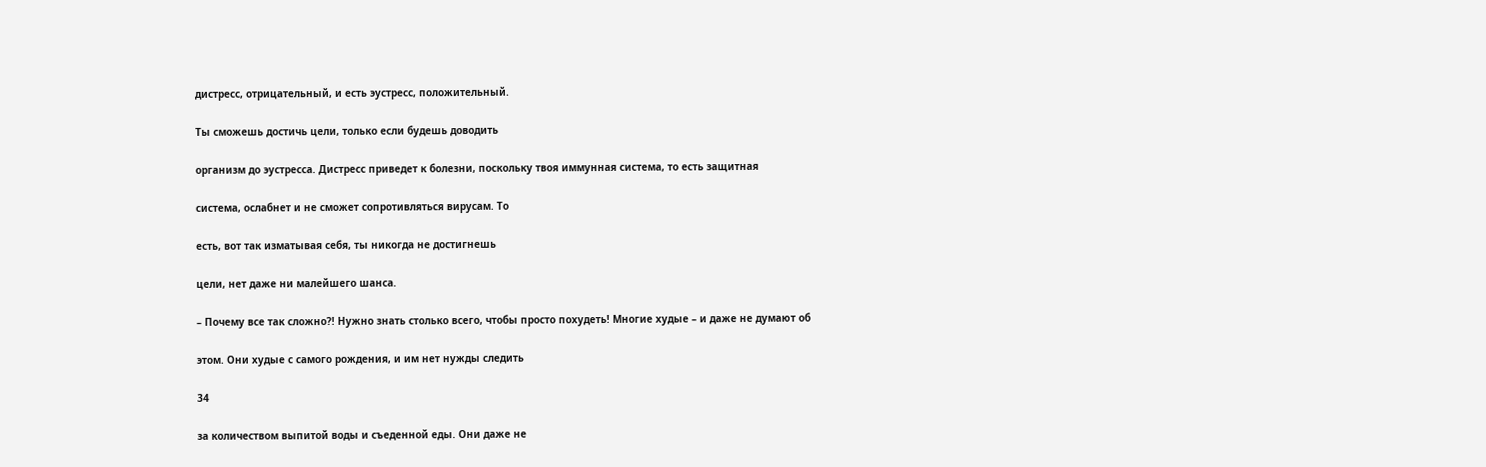дистресс, отрицательный, и есть эустресс, положительный.

Ты сможешь достичь цели, только если будешь доводить

организм до эустресса. Дистресс приведет к болезни, поскольку твоя иммунная система, то есть защитная

система, ослабнет и не сможет сопротивляться вирусам. То

есть, вот так изматывая себя, ты никогда не достигнешь

цели, нет даже ни малейшего шанса.

– Почему все так сложно?! Нужно знать столько всего, чтобы просто похудеть! Многие худые – и даже не думают об

этом. Они худые с самого рождения, и им нет нужды следить

34

за количеством выпитой воды и съеденной еды. Они даже не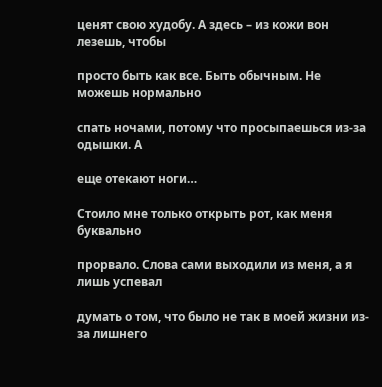ценят свою худобу. А здесь – из кожи вон лезешь, чтобы

просто быть как все. Быть обычным. Не можешь нормально

спать ночами, потому что просыпаешься из-за одышки. А

еще отекают ноги…

Стоило мне только открыть рот, как меня буквально

прорвало. Слова сами выходили из меня, а я лишь успевал

думать о том, что было не так в моей жизни из-за лишнего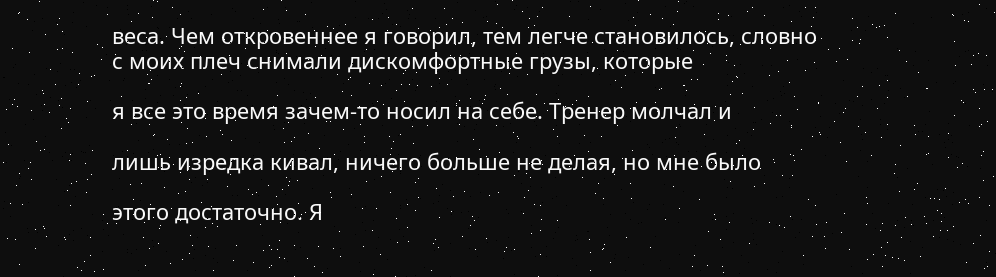веса. Чем откровеннее я говорил, тем легче становилось, словно с моих плеч снимали дискомфортные грузы, которые

я все это время зачем-то носил на себе. Тренер молчал и

лишь изредка кивал, ничего больше не делая, но мне было

этого достаточно. Я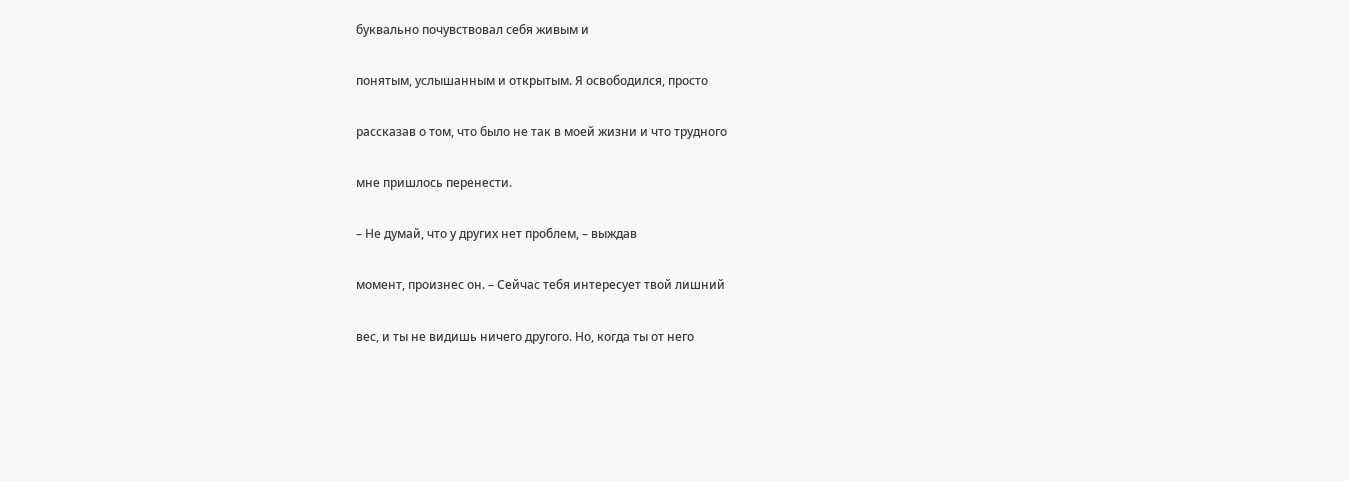буквально почувствовал себя живым и

понятым, услышанным и открытым. Я освободился, просто

рассказав о том, что было не так в моей жизни и что трудного

мне пришлось перенести.

– Не думай, что у других нет проблем, – выждав

момент, произнес он. – Сейчас тебя интересует твой лишний

вес, и ты не видишь ничего другого. Но, когда ты от него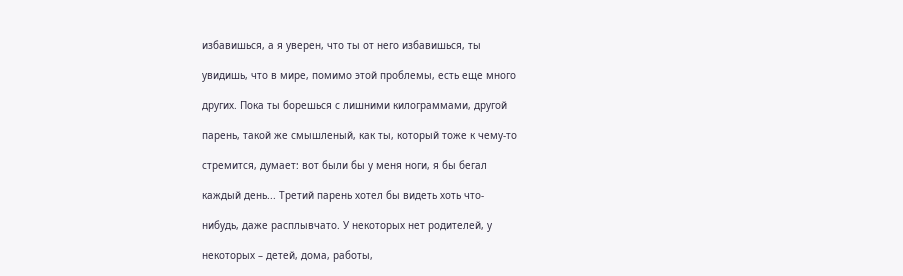избавишься, а я уверен, что ты от него избавишься, ты

увидишь, что в мире, помимо этой проблемы, есть еще много

других. Пока ты борешься с лишними килограммами, другой

парень, такой же смышленый, как ты, который тоже к чему-то

стремится, думает: вот были бы у меня ноги, я бы бегал

каждый день... Третий парень хотел бы видеть хоть что-

нибудь, даже расплывчато. У некоторых нет родителей, у

некоторых – детей, дома, работы,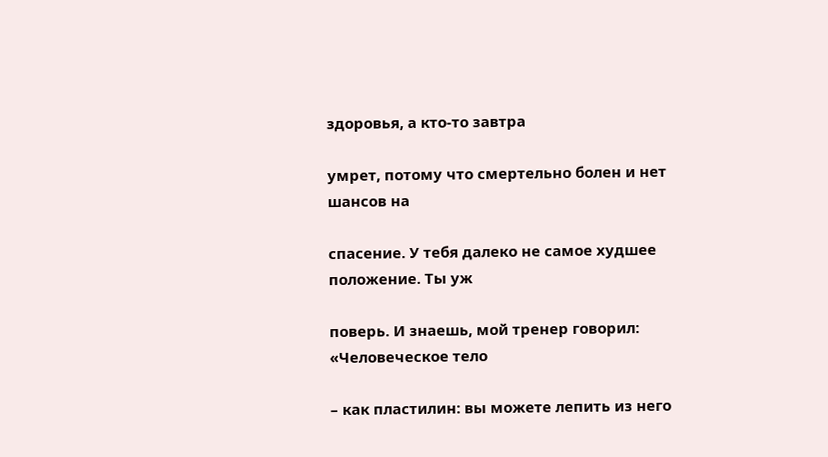здоровья, а кто-то завтра

умрет, потому что смертельно болен и нет шансов на

спасение. У тебя далеко не самое худшее положение. Ты уж

поверь. И знаешь, мой тренер говорил: «Человеческое тело

– как пластилин: вы можете лепить из него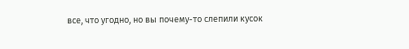все, что угодно, но вы почему-то слепили кусок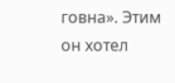говна». Этим он хотел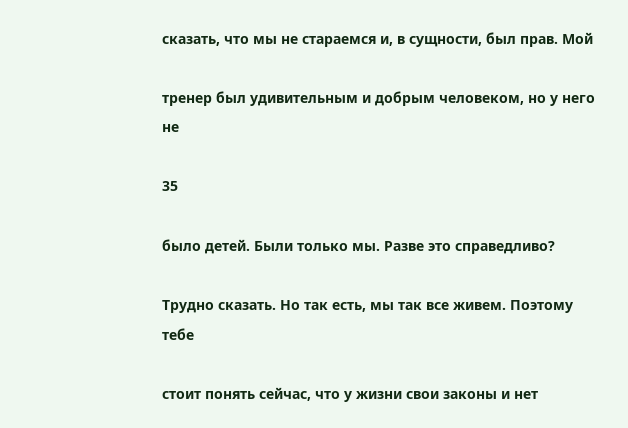сказать, что мы не стараемся и, в сущности, был прав. Мой

тренер был удивительным и добрым человеком, но у него не

35

было детей. Были только мы. Разве это справедливо?

Трудно сказать. Но так есть, мы так все живем. Поэтому тебе

стоит понять сейчас, что у жизни свои законы и нет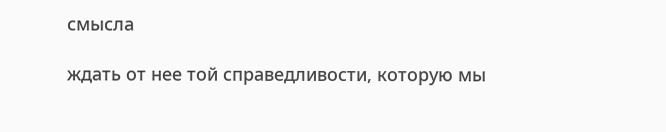смысла

ждать от нее той справедливости, которую мы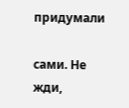придумали

сами. Не жди,